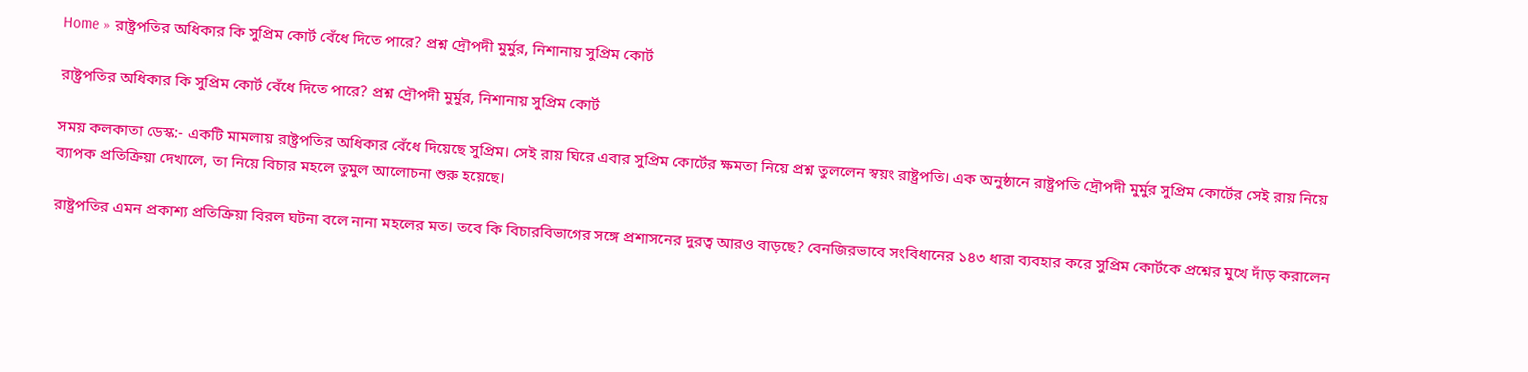Home » রাষ্ট্রপতির অধিকার কি সুপ্রিম কোর্ট বেঁধে দিতে পারে? প্রশ্ন দ্রৌপদী মুর্মুর, নিশানায় সুপ্রিম কোর্ট

রাষ্ট্রপতির অধিকার কি সুপ্রিম কোর্ট বেঁধে দিতে পারে? প্রশ্ন দ্রৌপদী মুর্মুর, নিশানায় সুপ্রিম কোর্ট

সময় কলকাতা ডেস্ক:- একটি মামলায় রাষ্ট্রপতির অধিকার বেঁধে দিয়েছে সুপ্রিম। সেই রায় ঘিরে এবার সুপ্রিম কোর্টের ক্ষমতা নিয়ে প্রশ্ন তুললেন স্বয়ং রাষ্ট্রপতি। এক অনুষ্ঠানে রাষ্ট্রপতি দ্রৌপদী মুর্মুর সুপ্রিম কোর্টের সেই রায় নিয়ে ব্যাপক প্রতিক্রিয়া দেখালে, তা নিয়ে বিচার মহলে তুমুল আলোচনা শুরু হয়েছে।

রাষ্ট্রপতির এমন প্রকাশ্য প্রতিক্রিয়া বিরল ঘটনা বলে নানা মহলের মত। তবে কি বিচারবিভাগের সঙ্গে প্রশাসনের দুরত্ব আরও বাড়ছে? বেনজিরভাবে সংবিধানের ১৪৩ ধারা ব্যবহার করে সুপ্রিম কোর্টকে প্রশ্নের মুখে দাঁড় করালেন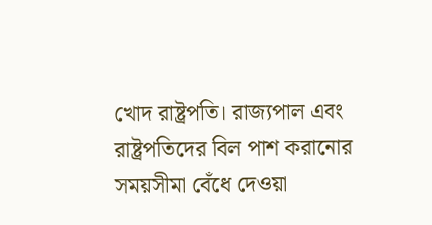খোদ রাষ্ট্রপতি। রাজ্যপাল এবং রাষ্ট্রপতিদের বিল পাশ করানোর সময়সীমা বেঁধে দেওয়া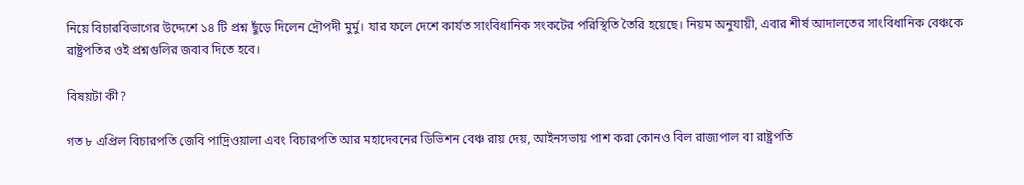নিয়ে বিচারবিভাগের উদ্দেশে ১৪ টি প্রশ্ন ছুঁড়ে দিলেন দ্রৌপদী মুর্মু। যার ফলে দেশে কার্যত সাংবিধানিক সংকটের পরিস্থিতি তৈরি হয়েছে। নিয়ম অনুযায়ী, এবার শীর্ষ আদালতের সাংবিধানিক বেঞ্চকে রাষ্ট্রপতির ওই প্রশ্নগুলির জবাব দিতে হবে।

বিষয়টা কী?

গত ৮ এপ্রিল বিচারপতি জেবি পাদ্রিওয়ালা এবং বিচারপতি আর মহাদেবনের ডিভিশন বেঞ্চ রায় দেয়, আইনসভায় পাশ করা কোনও বিল রাজ্যপাল বা রাষ্ট্রপতি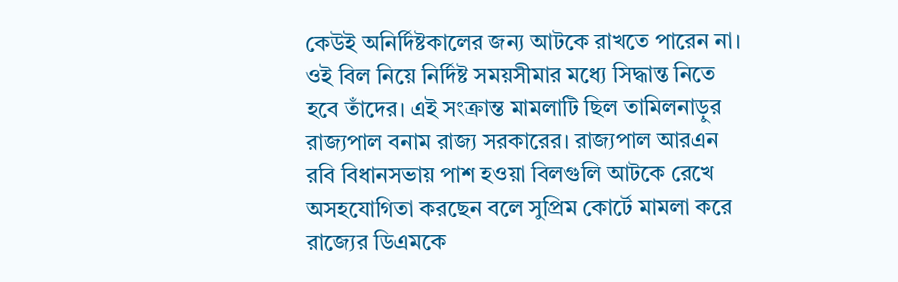কেউই অনির্দিষ্টকালের জন্য আটকে রাখতে পারেন না। ওই বিল নিয়ে নির্দিষ্ট সময়সীমার মধ্যে সিদ্ধান্ত নিতে হবে তাঁদের। এই সংক্রাম্ত মামলাটি ছিল তামিলনাড়ুর রাজ্যপাল বনাম রাজ্য সরকারের। রাজ্যপাল আরএন রবি বিধানসভায় পাশ হওয়া বিলগুলি আটকে রেখে অসহযোগিতা করছেন বলে সুপ্রিম কোর্টে মামলা করে রাজ্যের ডিএমকে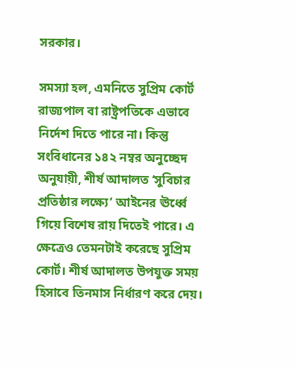সরকার।

সমস্যা হল, এমনিতে সুপ্রিম কোর্ট রাজ্যপাল বা রাষ্ট্রপতিকে এভাবে নির্দেশ দিতে পারে না। কিন্তু সংবিধানের ১৪২ নম্বর অনুচ্ছেদ অনুযায়ী, শীর্ষ আদালত ‘সুবিচার প্রতিষ্ঠার লক্ষ্যে’ আইনের ঊর্ধ্বে গিয়ে বিশেষ রায় দিতেই পারে। এ ক্ষেত্রেও তেমনটাই করেছে সুপ্রিম কোর্ট। শীর্ষ আদালত উপযুক্ত সময় হিসাবে তিনমাস নির্ধারণ করে দেয়।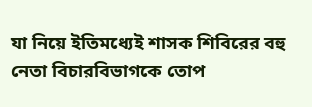যা নিয়ে ইতিমধ্যেই শাসক শিবিরের বহু নেতা বিচারবিভাগকে তোপ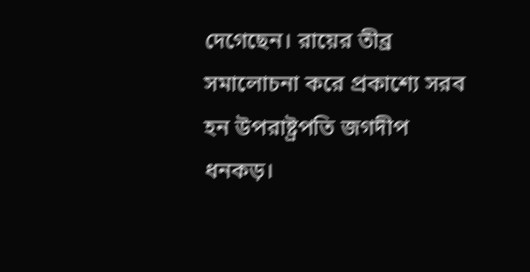দেগেছেন। রায়ের তীব্র সমালোচনা করে প্রকাশ্যে সরব হন উপরাষ্ট্রপতি জগদীপ ধনকড়।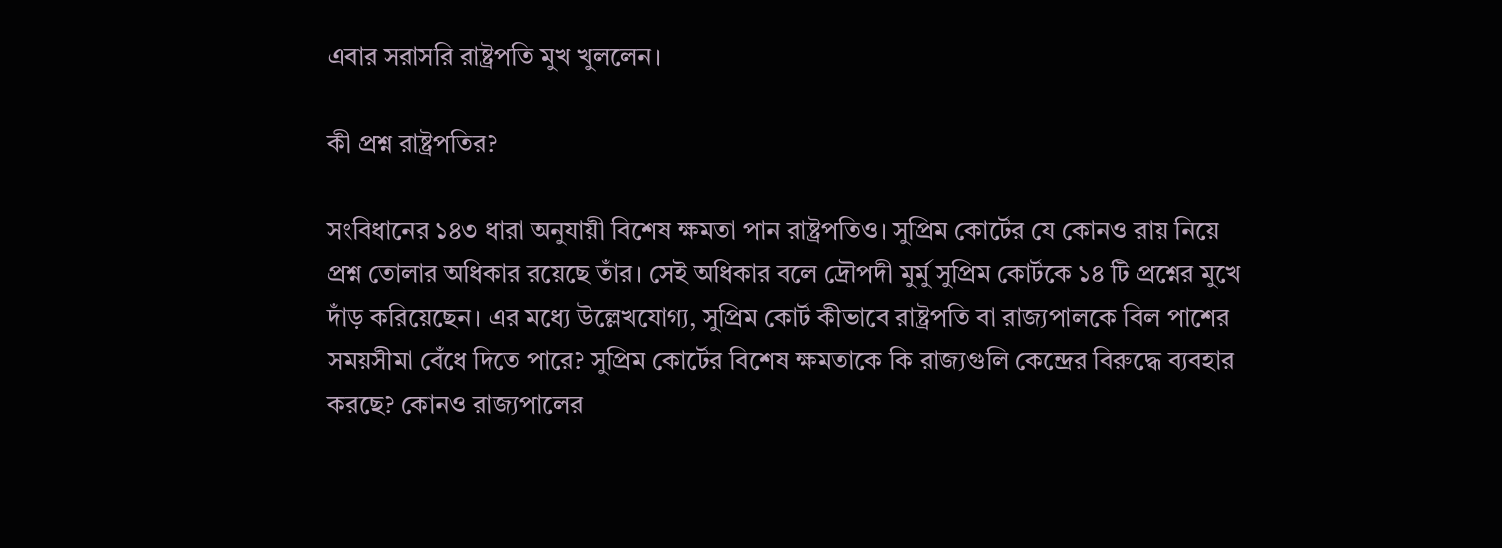এবার সরাসরি রাষ্ট্রপতি মুখ খুললেন।

কী প্রশ্ন রাষ্ট্রপতির?

সংবিধানের ১৪৩ ধারা অনুযায়ী বিশেষ ক্ষমতা পান রাষ্ট্রপতিও। সুপ্রিম কোর্টের যে কোনও রায় নিয়ে প্রশ্ন তোলার অধিকার রয়েছে তাঁর। সেই অধিকার বলে দ্রৌপদী মুর্মু সুপ্রিম কোর্টকে ১৪ টি প্রশ্নের মুখে দাঁড় করিয়েছেন। এর মধ্যে উল্লেখযোগ্য, সুপ্রিম কোর্ট কীভাবে রাষ্ট্রপতি বা রাজ্যপালকে বিল পাশের সময়সীমা বেঁধে দিতে পারে? সুপ্রিম কোর্টের বিশেষ ক্ষমতাকে কি রাজ্যগুলি কেন্দ্রের বিরুদ্ধে ব্যবহার করছে? কোনও রাজ্যপালের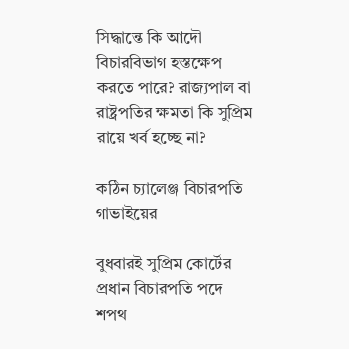সিদ্ধান্তে কি আদৌ বিচারবিভাগ হস্তক্ষেপ করতে পারে? রাজ্যপাল বা রাষ্ট্রপতির ক্ষমতা কি সুপ্রিম রায়ে খর্ব হচ্ছে না?

কঠিন চ্যালেঞ্জ বিচারপতি গাভাইয়ের

বুধবারই সুপ্রিম কোর্টের প্রধান বিচারপতি পদে শপথ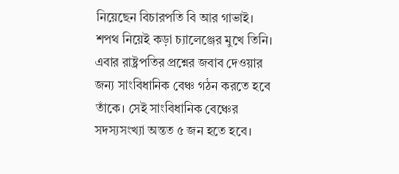নিয়েছেন বিচারপতি বি আর গাভাই। শপথ নিয়েই কড়া চ্যালেঞ্জের মুখে তিনি। এবার রাষ্ট্রপতির প্রশ্নের জবাব দেওয়ার জন্য সাংবিধানিক বেঞ্চ গঠন করতে হবে তাঁকে। সেই সাংবিধানিক বেঞ্চের সদস্যসংখ্যা অন্তত ৫ জন হতে হবে।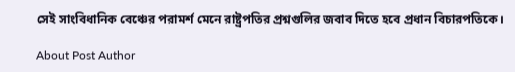সেই সাংবিধানিক বেঞ্চের পরামর্শ মেনে রাষ্ট্রপতির প্রশ্নগুলির জবাব দিতে হবে প্রধান বিচারপতিকে।

About Post Author